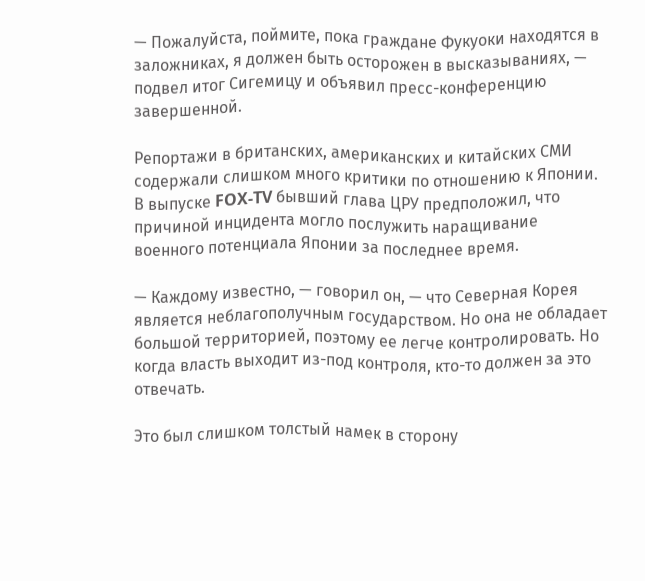— Пожалуйста, поймите, пока граждане Фукуоки находятся в заложниках, я должен быть осторожен в высказываниях, — подвел итог Сигемицу и объявил пресс-конференцию завершенной.

Репортажи в британских, американских и китайских СМИ содержали слишком много критики по отношению к Японии. В выпуске FOX-TV бывший глава ЦРУ предположил, что причиной инцидента могло послужить наращивание военного потенциала Японии за последнее время.

— Каждому известно, — говорил он, — что Северная Корея является неблагополучным государством. Но она не обладает большой территорией, поэтому ее легче контролировать. Но когда власть выходит из-под контроля, кто-то должен за это отвечать.

Это был слишком толстый намек в сторону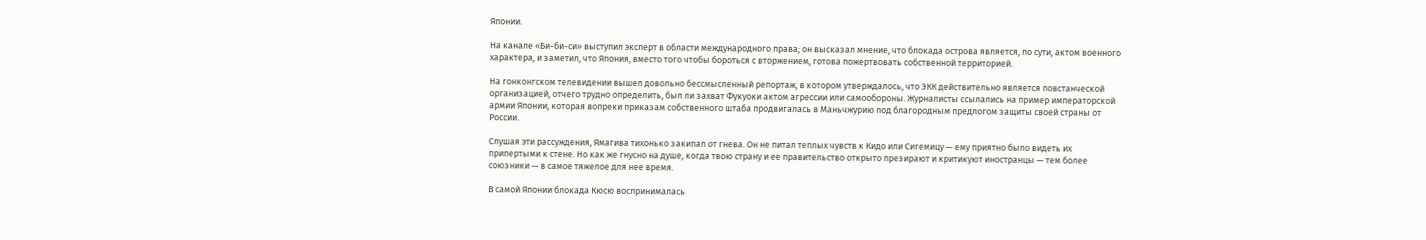Японии.

На канале «Би-би-си» выступил эксперт в области международного права; он высказал мнение, что блокада острова является, по сути, актом военного характера, и заметил, что Япония, вместо того чтобы бороться с вторжением, готова пожертвовать собственной территорией.

На гонконгском телевидении вышел довольно бессмысленный репортаж, в котором утверждалось, что ЭКК действительно является повстанческой организацией, отчего трудно определить, был ли захват Фукуоки актом агрессии или самообороны. Журналисты ссылались на пример императорской армии Японии, которая вопреки приказам собственного штаба продвигалась в Маньчжурию под благородным предлогом защиты своей страны от России.

Слушая эти рассуждения, Ямагива тихонько закипал от гнева. Он не питал теплых чувств к Кидо или Сигемицу — ему приятно было видеть их припертыми к стене. Но как же гнусно на душе, когда твою страну и ее правительство открыто презирают и критикуют иностранцы — тем более союзники — в самое тяжелое для нее время.

В самой Японии блокада Кюсю воспринималась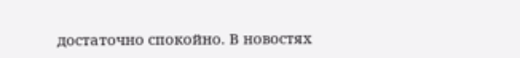достаточно спокойно. В новостях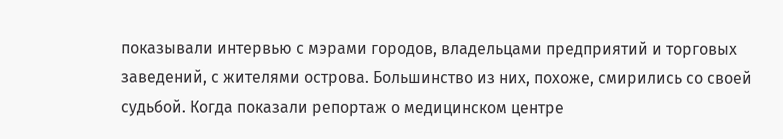показывали интервью с мэрами городов, владельцами предприятий и торговых заведений, с жителями острова. Большинство из них, похоже, смирились со своей судьбой. Когда показали репортаж о медицинском центре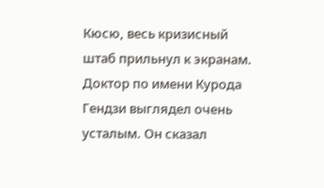Кюсю, весь кризисный штаб прильнул к экранам. Доктор по имени Курода Гендзи выглядел очень усталым. Он сказал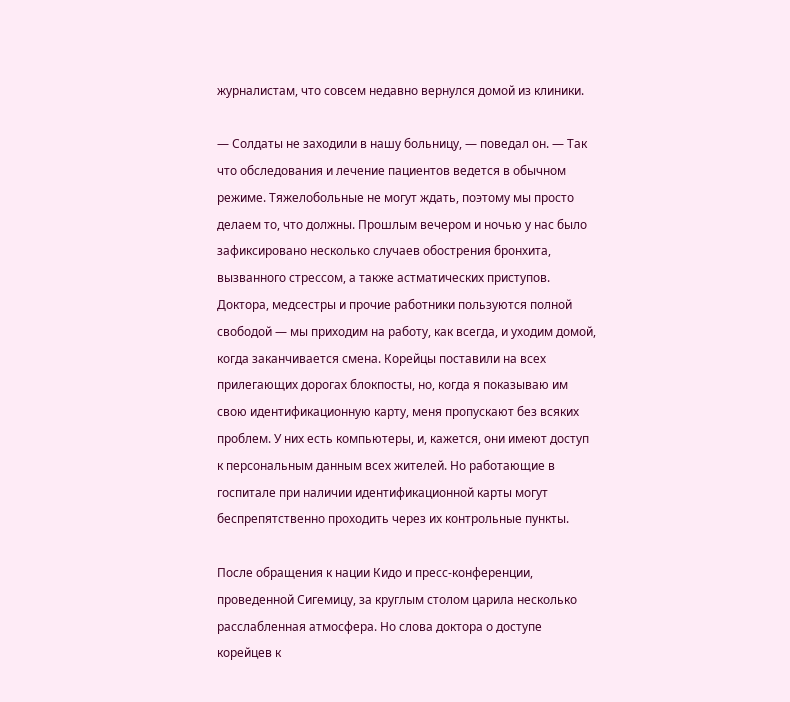журналистам, что совсем недавно вернулся домой из клиники.

— Солдаты не заходили в нашу больницу, — поведал он. — Так что обследования и лечение пациентов ведется в обычном режиме. Тяжелобольные не могут ждать, поэтому мы просто делаем то, что должны. Прошлым вечером и ночью у нас было зафиксировано несколько случаев обострения бронхита, вызванного стрессом, а также астматических приступов. Доктора, медсестры и прочие работники пользуются полной свободой — мы приходим на работу, как всегда, и уходим домой, когда заканчивается смена. Корейцы поставили на всех прилегающих дорогах блокпосты, но, когда я показываю им свою идентификационную карту, меня пропускают без всяких проблем. У них есть компьютеры, и, кажется, они имеют доступ к персональным данным всех жителей. Но работающие в госпитале при наличии идентификационной карты могут беспрепятственно проходить через их контрольные пункты.

После обращения к нации Кидо и пресс-конференции, проведенной Сигемицу, за круглым столом царила несколько расслабленная атмосфера. Но слова доктора о доступе корейцев к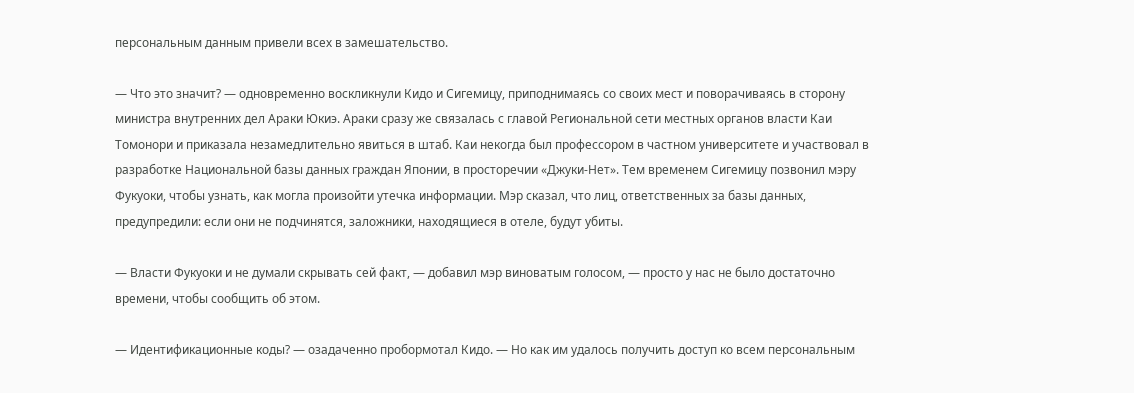персональным данным привели всех в замешательство.

— Что это значит? — одновременно воскликнули Кидо и Сигемицу, приподнимаясь со своих мест и поворачиваясь в сторону министра внутренних дел Араки Юкиэ. Араки сразу же связалась с главой Региональной сети местных органов власти Каи Томонори и приказала незамедлительно явиться в штаб. Каи некогда был профессором в частном университете и участвовал в разработке Национальной базы данных граждан Японии, в просторечии «Джуки-Нет». Тем временем Сигемицу позвонил мэру Фукуоки, чтобы узнать, как могла произойти утечка информации. Мэр сказал, что лиц, ответственных за базы данных, предупредили: если они не подчинятся, заложники, находящиеся в отеле, будут убиты.

— Власти Фукуоки и не думали скрывать сей факт, — добавил мэр виноватым голосом, — просто у нас не было достаточно времени, чтобы сообщить об этом.

— Идентификационные коды? — озадаченно пробормотал Кидо. — Но как им удалось получить доступ ко всем персональным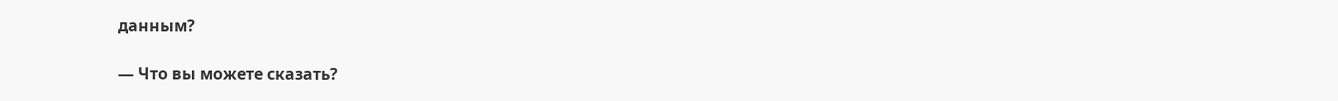данным?

— Что вы можете сказать?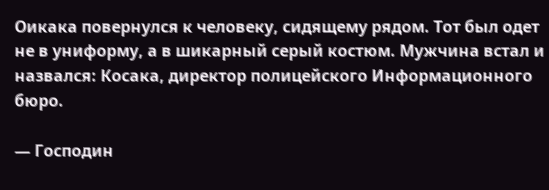Оикака повернулся к человеку, сидящему рядом. Тот был одет не в униформу, а в шикарный серый костюм. Мужчина встал и назвался: Косака, директор полицейского Информационного бюро.

— Господин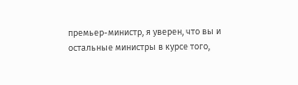премьер-министр, я уверен, что вы и остальные министры в курсе того,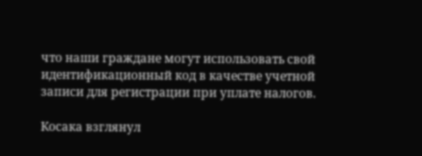что наши граждане могут использовать свой идентификационный код в качестве учетной записи для регистрации при уплате налогов.

Косака взглянул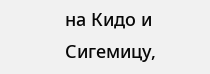на Кидо и Сигемицу,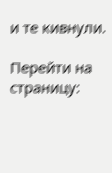и те кивнули.

Перейти на страницу: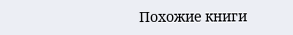Похожие книги